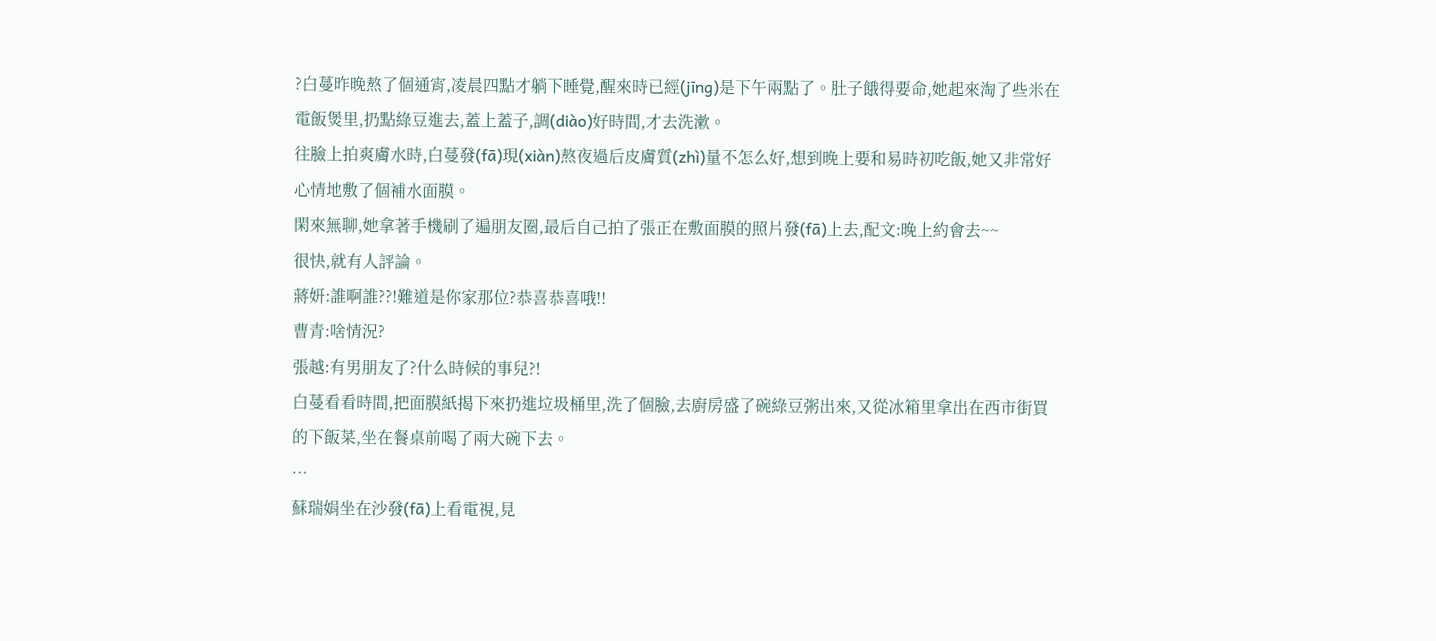?白蔓昨晚熬了個通宵,凌晨四點才躺下睡覺,醒來時已經(jīng)是下午兩點了。肚子餓得要命,她起來淘了些米在電飯煲里,扔點綠豆進去,蓋上蓋子,調(diào)好時間,才去洗漱。
往臉上拍爽膚水時,白蔓發(fā)現(xiàn)熬夜過后皮膚質(zhì)量不怎么好,想到晚上要和易時初吃飯,她又非常好心情地敷了個補水面膜。
閑來無聊,她拿著手機刷了遍朋友圈,最后自己拍了張正在敷面膜的照片發(fā)上去,配文:晚上約會去~~
很快,就有人評論。
蔣妍:誰啊誰??!難道是你家那位?恭喜恭喜哦!!
曹青:啥情況?
張越:有男朋友了?什么時候的事兒?!
白蔓看看時間,把面膜紙揭下來扔進垃圾桶里,洗了個臉,去廚房盛了碗綠豆粥出來,又從冰箱里拿出在西市街買的下飯菜,坐在餐桌前喝了兩大碗下去。
…
蘇瑞娟坐在沙發(fā)上看電視,見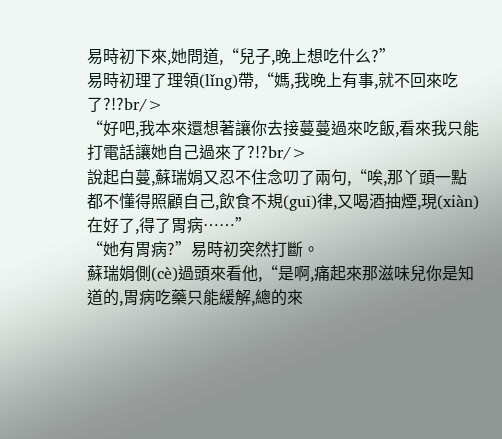易時初下來,她問道,“兒子,晚上想吃什么?”
易時初理了理領(lǐng)帶,“媽,我晚上有事,就不回來吃了?!?br/>
“好吧,我本來還想著讓你去接蔓蔓過來吃飯,看來我只能打電話讓她自己過來了?!?br/>
說起白蔓,蘇瑞娟又忍不住念叨了兩句,“唉,那丫頭一點都不懂得照顧自己,飲食不規(guī)律,又喝酒抽煙,現(xiàn)在好了,得了胃病……”
“她有胃病?”易時初突然打斷。
蘇瑞娟側(cè)過頭來看他,“是啊,痛起來那滋味兒你是知道的,胃病吃藥只能緩解,總的來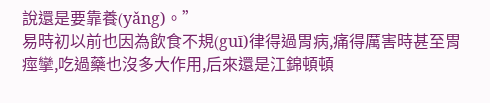說還是要靠養(yǎng)。”
易時初以前也因為飲食不規(guī)律得過胃病,痛得厲害時甚至胃痙攣,吃過藥也沒多大作用,后來還是江錦頓頓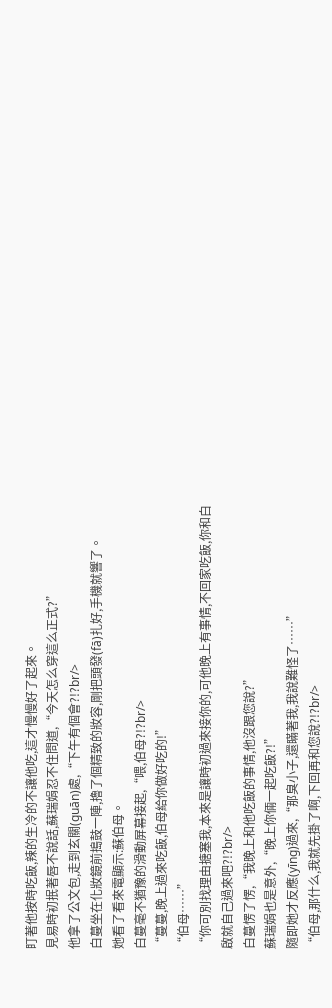盯著他按時吃飯,辣的生冷的不讓他吃,這才慢慢好了起來。
見易時初抿著唇不說話,蘇瑞娟忍不住問道,“今天怎么穿這么正式?”
他拿了公文包,走到玄關(guān)處,“下午有個會?!?br/>
白蔓坐在化妝鏡前搗鼓一陣,擼了個精致的妝容,剛把頭發(fā)扎好,手機就響了。
她看了看來電顯示:蘇伯母。
白蔓毫不猶豫的滑動屏幕接起,“喂,伯母?!?br/>
“蔓蔓,晚上過來吃飯,伯母給你做好吃的!”
“伯母……”
“你可別找理由搪塞我,本來是讓時初過來接你的,可他晚上有事情,不回家吃飯,你和白啟就自己過來吧?!?br/>
白蔓愣了愣,“我晚上和他吃飯的事情,他沒跟您說?”
蘇瑞娟也是意外,“晚上你倆一起吃飯?!”
隨即她才反應(yīng)過來,“那臭小子,還瞞著我,我說難怪了……”
“伯母,那什么,我就先掛了啊,下回再和您說?!?br/>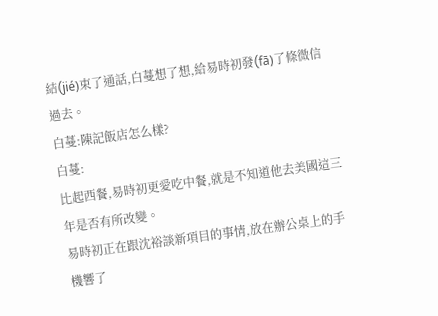結(jié)束了通話,白蔓想了想,給易時初發(fā)了條微信過去。
白蔓:陳記飯店怎么樣?
白蔓:
比起西餐,易時初更愛吃中餐,就是不知道他去美國這三年是否有所改變。
易時初正在跟沈裕談新項目的事情,放在辦公桌上的手機響了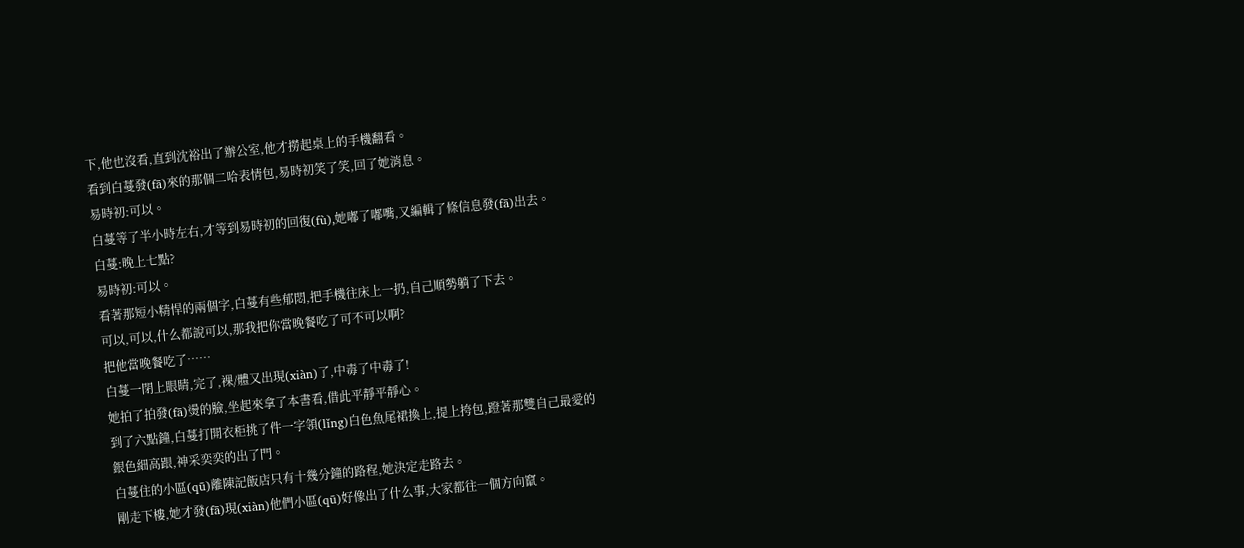下,他也沒看,直到沈裕出了辦公室,他才撈起桌上的手機翻看。
看到白蔓發(fā)來的那個二哈表情包,易時初笑了笑,回了她消息。
易時初:可以。
白蔓等了半小時左右,才等到易時初的回復(fù),她嘟了嘟嘴,又編輯了條信息發(fā)出去。
白蔓:晚上七點?
易時初:可以。
看著那短小精悍的兩個字,白蔓有些郁悶,把手機往床上一扔,自己順勢躺了下去。
可以,可以,什么都說可以,那我把你當晚餐吃了可不可以啊?
把他當晚餐吃了……
白蔓一閉上眼睛,完了,裸/體又出現(xiàn)了,中毒了中毒了!
她拍了拍發(fā)燙的臉,坐起來拿了本書看,借此平靜平靜心。
到了六點鐘,白蔓打開衣柜挑了件一字領(lǐng)白色魚尾裙換上,提上挎包,蹬著那雙自己最愛的銀色細高跟,神采奕奕的出了門。
白蔓住的小區(qū)離陳記飯店只有十幾分鐘的路程,她決定走路去。
剛走下樓,她才發(fā)現(xiàn)他們小區(qū)好像出了什么事,大家都往一個方向竄。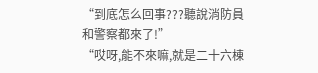“到底怎么回事???聽說消防員和警察都來了!”
“哎呀,能不來嘛,就是二十六棟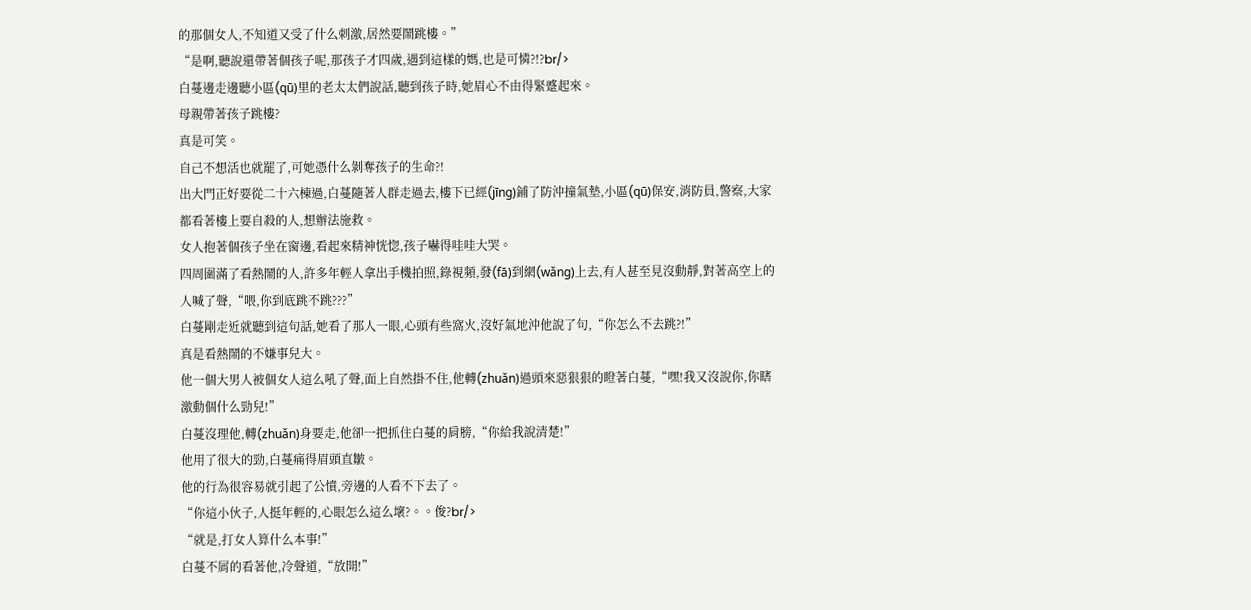的那個女人,不知道又受了什么刺激,居然要鬧跳樓。”
“是啊,聽說還帶著個孩子呢,那孩子才四歲,遇到這樣的媽,也是可憐?!?br/>
白蔓邊走邊聽小區(qū)里的老太太們說話,聽到孩子時,她眉心不由得緊蹙起來。
母親帶著孩子跳樓?
真是可笑。
自己不想活也就罷了,可她憑什么剝奪孩子的生命?!
出大門正好要從二十六棟過,白蔓隨著人群走過去,樓下已經(jīng)鋪了防沖撞氣墊,小區(qū)保安,消防員,警察,大家都看著樓上要自殺的人,想辦法施救。
女人抱著個孩子坐在窗邊,看起來精神恍惚,孩子嚇得哇哇大哭。
四周圍滿了看熱鬧的人,許多年輕人拿出手機拍照,錄視頻,發(fā)到網(wǎng)上去,有人甚至見沒動靜,對著高空上的人喊了聲,“喂,你到底跳不跳???”
白蔓剛走近就聽到這句話,她看了那人一眼,心頭有些窩火,沒好氣地沖他說了句,“你怎么不去跳?!”
真是看熱鬧的不嫌事兒大。
他一個大男人被個女人這么吼了聲,面上自然掛不住,他轉(zhuǎn)過頭來惡狠狠的瞪著白蔓,“嘿!我又沒說你,你瞎激動個什么勁兒!”
白蔓沒理他,轉(zhuǎn)身要走,他卻一把抓住白蔓的肩膀,“你給我說清楚!”
他用了很大的勁,白蔓痛得眉頭直皺。
他的行為很容易就引起了公憤,旁邊的人看不下去了。
“你這小伙子,人挺年輕的,心眼怎么這么壞?。。俊?br/>
“就是,打女人算什么本事!”
白蔓不屑的看著他,冷聲道,“放開!”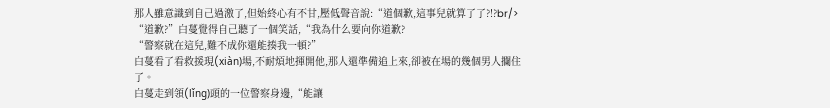那人雖意識到自己過激了,但始終心有不甘,壓低聲音說:“道個歉,這事兒就算了了?!?br/>
“道歉?”白蔓覺得自己聽了一個笑話,“我為什么要向你道歉?
“警察就在這兒,難不成你還能揍我一頓?”
白蔓看了看救援現(xiàn)場,不耐煩地揮開他,那人還準備追上來,卻被在場的幾個男人攔住了。
白蔓走到領(lǐng)頭的一位警察身邊,“能讓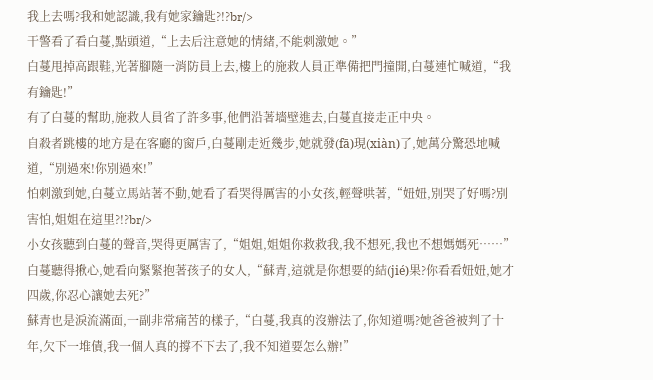我上去嗎?我和她認識,我有她家鑰匙?!?br/>
干警看了看白蔓,點頭道,“上去后注意她的情緒,不能刺激她。”
白蔓甩掉高跟鞋,光著腳隨一消防員上去,樓上的施救人員正準備把門撞開,白蔓連忙喊道,“我有鑰匙!”
有了白蔓的幫助,施救人員省了許多事,他們沿著墻壁進去,白蔓直接走正中央。
自殺者跳樓的地方是在客廳的窗戶,白蔓剛走近幾步,她就發(fā)現(xiàn)了,她萬分驚恐地喊道,“別過來!你別過來!”
怕刺激到她,白蔓立馬站著不動,她看了看哭得厲害的小女孩,輕聲哄著,“妞妞,別哭了好嗎?別害怕,姐姐在這里?!?br/>
小女孩聽到白蔓的聲音,哭得更厲害了,“姐姐,姐姐你救救我,我不想死,我也不想媽媽死……”
白蔓聽得揪心,她看向緊緊抱著孩子的女人,“蘇青,這就是你想要的結(jié)果?你看看妞妞,她才四歲,你忍心讓她去死?”
蘇青也是淚流滿面,一副非常痛苦的樣子,“白蔓,我真的沒辦法了,你知道嗎?她爸爸被判了十年,欠下一堆債,我一個人真的撐不下去了,我不知道要怎么辦!”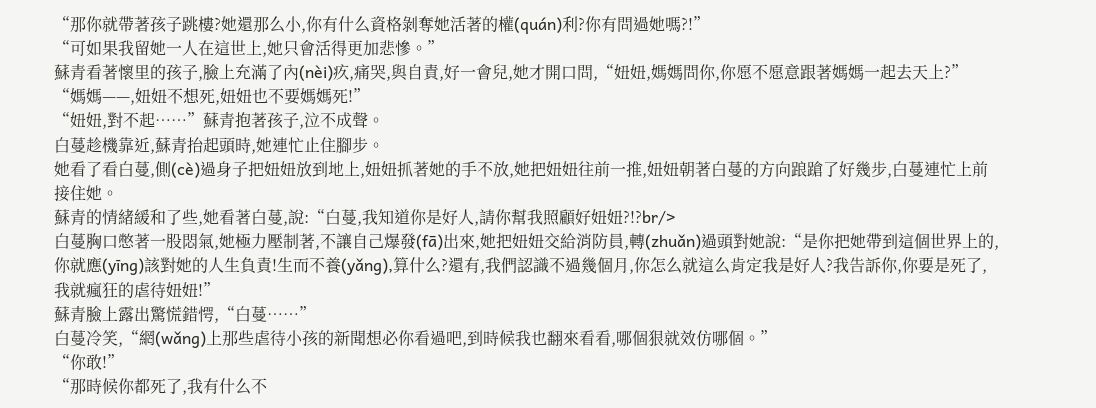“那你就帶著孩子跳樓?她還那么小,你有什么資格剝奪她活著的權(quán)利?你有問過她嗎?!”
“可如果我留她一人在這世上,她只會活得更加悲慘。”
蘇青看著懷里的孩子,臉上充滿了內(nèi)疚,痛哭,與自責,好一會兒,她才開口問,“妞妞,媽媽問你,你愿不愿意跟著媽媽一起去天上?”
“媽媽——,妞妞不想死,妞妞也不要媽媽死!”
“妞妞,對不起……”蘇青抱著孩子,泣不成聲。
白蔓趁機靠近,蘇青抬起頭時,她連忙止住腳步。
她看了看白蔓,側(cè)過身子把妞妞放到地上,妞妞抓著她的手不放,她把妞妞往前一推,妞妞朝著白蔓的方向踉蹌了好幾步,白蔓連忙上前接住她。
蘇青的情緒緩和了些,她看著白蔓,說:“白蔓,我知道你是好人,請你幫我照顧好妞妞?!?br/>
白蔓胸口憋著一股悶氣,她極力壓制著,不讓自己爆發(fā)出來,她把妞妞交給消防員,轉(zhuǎn)過頭對她說:“是你把她帶到這個世界上的,你就應(yīng)該對她的人生負責!生而不養(yǎng),算什么?還有,我們認識不過幾個月,你怎么就這么肯定我是好人?我告訴你,你要是死了,我就瘋狂的虐待妞妞!”
蘇青臉上露出驚慌錯愕,“白蔓……”
白蔓冷笑,“網(wǎng)上那些虐待小孩的新聞想必你看過吧,到時候我也翻來看看,哪個狠就效仿哪個。”
“你敢!”
“那時候你都死了,我有什么不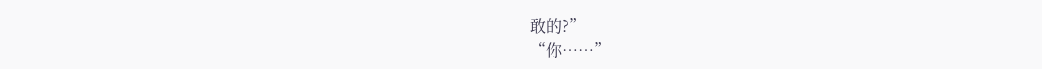敢的?”
“你……”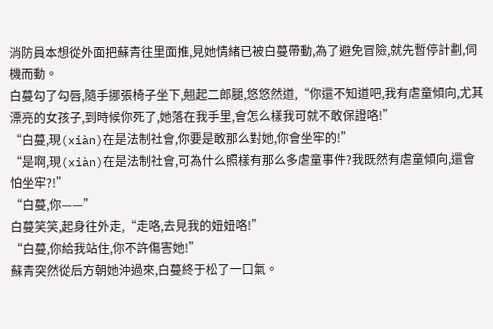消防員本想從外面把蘇青往里面推,見她情緒已被白蔓帶動,為了避免冒險,就先暫停計劃,伺機而動。
白蔓勾了勾唇,隨手挪張椅子坐下,翹起二郎腿,悠悠然道,“你還不知道吧,我有虐童傾向,尤其漂亮的女孩子,到時候你死了,她落在我手里,會怎么樣我可就不敢保證咯!”
“白蔓,現(xiàn)在是法制社會,你要是敢那么對她,你會坐牢的!”
“是啊,現(xiàn)在是法制社會,可為什么照樣有那么多虐童事件?我既然有虐童傾向,還會怕坐牢?!”
“白蔓,你——”
白蔓笑笑,起身往外走,“走咯,去見我的妞妞咯!”
“白蔓,你給我站住,你不許傷害她!”
蘇青突然從后方朝她沖過來,白蔓終于松了一口氣。